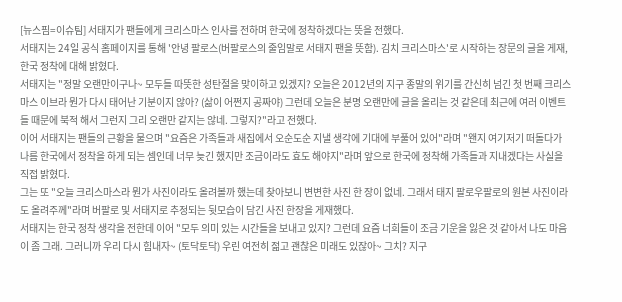[뉴스핌=이슈팀] 서태지가 팬들에게 크리스마스 인사를 전하며 한국에 정착하겠다는 뜻을 전했다.
서태지는 24일 공식 홈페이지를 통해 '안녕 팔로스(버팔로스의 줄임말로 서태지 팬을 뜻함). 김치 크리스마스'로 시작하는 장문의 글을 게재, 한국 정착에 대해 밝혔다.
서태지는 "정말 오랜만이구나~ 모두들 따뜻한 성탄절을 맞이하고 있겠지? 오늘은 2012년의 지구 종말의 위기를 간신히 넘긴 첫 번째 크리스마스 이브라 뭔가 다시 태어난 기분이지 않아? (삶이 어쩐지 공짜야) 그런데 오늘은 분명 오랜만에 글을 올리는 것 같은데 최근에 여러 이벤트들 때문에 북적 해서 그런지 그리 오랜만 같지는 않네. 그렇지?"라고 전했다.
이어 서태지는 팬들의 근황을 물으며 "요즘은 가족들과 새집에서 오순도순 지낼 생각에 기대에 부풀어 있어"라며 "왠지 여기저기 떠돌다가 나름 한국에서 정착을 하게 되는 셈인데 너무 늦긴 했지만 조금이라도 효도 해야지"라며 앞으로 한국에 정착해 가족들과 지내겠다는 사실을 직접 밝혔다.
그는 또 "오늘 크리스마스라 뭔가 사진이라도 올려볼까 했는데 찾아보니 변변한 사진 한 장이 없네. 그래서 태지 팔로우팔로의 원본 사진이라도 올려주께"라며 버팔로 및 서태지로 추정되는 뒷모습이 담긴 사진 한장을 게재했다.
서태지는 한국 정착 생각을 전한데 이어 "모두 의미 있는 시간들을 보내고 있지? 그런데 요즘 너희들이 조금 기운을 잃은 것 같아서 나도 마음이 좀 그래. 그러니까 우리 다시 힘내자~ (토닥토닥) 우린 여전히 젊고 괜찮은 미래도 있잖아~ 그치? 지구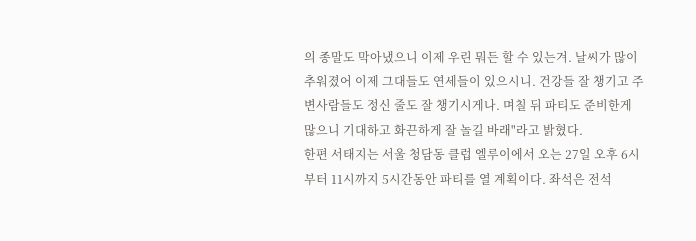의 종말도 막아냈으니 이제 우린 뭐든 할 수 있는겨. 날씨가 많이 추워졌어 이제 그대들도 연세들이 있으시니. 건강들 잘 챙기고 주변사람들도 정신 줄도 잘 챙기시게나. 며칠 뒤 파티도 준비한게 많으니 기대하고 화끈하게 잘 놀길 바래"라고 밝혔다.
한편 서태지는 서울 청담동 클럽 엘루이에서 오는 27일 오후 6시부터 11시까지 5시간동안 파티를 열 계획이다. 좌석은 전석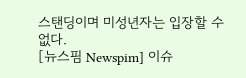스탠딩이며 미성년자는 입장할 수 없다.
[뉴스핌 Newspim] 이슈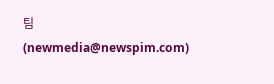팀 (newmedia@newspim.com)